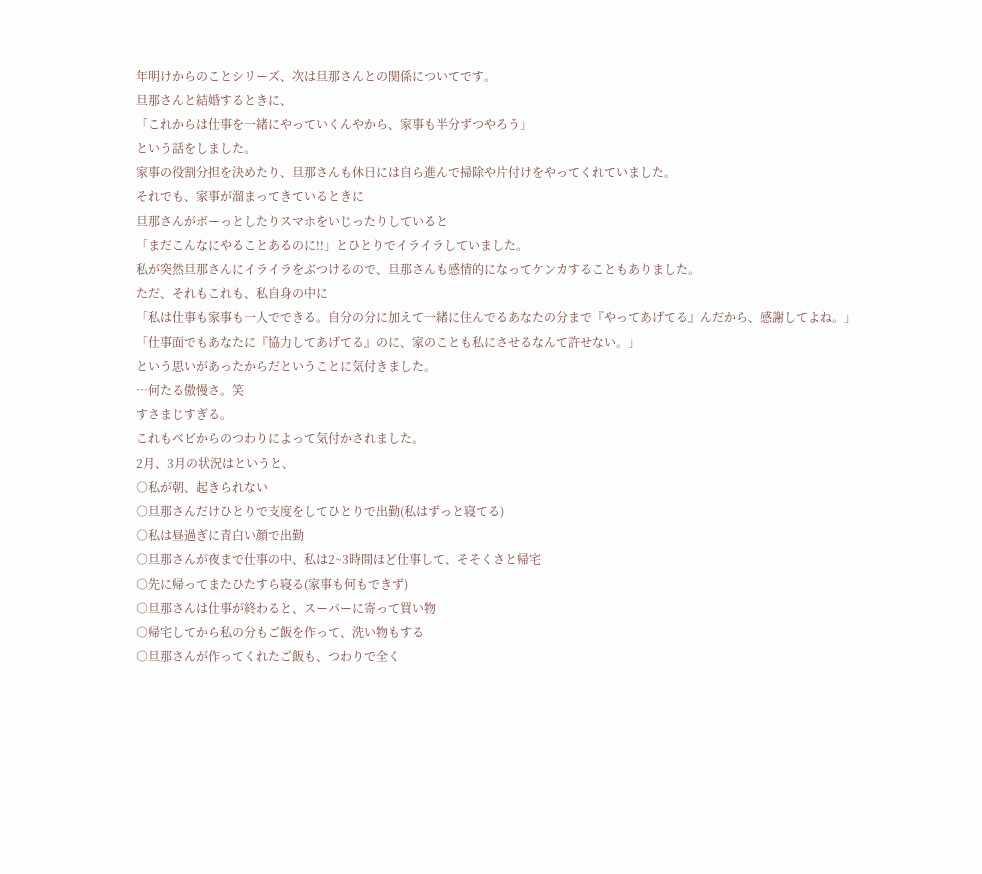年明けからのことシリーズ、次は旦那さんとの関係についてです。
旦那さんと結婚するときに、
「これからは仕事を一緒にやっていくんやから、家事も半分ずつやろう」
という話をしました。
家事の役割分担を決めたり、旦那さんも休日には自ら進んで掃除や片付けをやってくれていました。
それでも、家事が溜まってきているときに
旦那さんがボーっとしたりスマホをいじったりしていると
「まだこんなにやることあるのに!!」とひとりでイライラしていました。
私が突然旦那さんにイライラをぶつけるので、旦那さんも感情的になってケンカすることもありました。
ただ、それもこれも、私自身の中に
「私は仕事も家事も一人でできる。自分の分に加えて一緒に住んでるあなたの分まで『やってあげてる』んだから、感謝してよね。」
「仕事面でもあなたに『協力してあげてる』のに、家のことも私にさせるなんて許せない。」
という思いがあったからだということに気付きました。
…何たる傲慢さ。笑
すさまじすぎる。
これもベビからのつわりによって気付かされました。
2月、3月の状況はというと、
○私が朝、起きられない
○旦那さんだけひとりで支度をしてひとりで出勤(私はずっと寝てる)
○私は昼過ぎに青白い顔で出勤
○旦那さんが夜まで仕事の中、私は2~3時間ほど仕事して、そそくさと帰宅
○先に帰ってまたひたすら寝る(家事も何もできず)
○旦那さんは仕事が終わると、スーパーに寄って買い物
○帰宅してから私の分もご飯を作って、洗い物もする
○旦那さんが作ってくれたご飯も、つわりで全く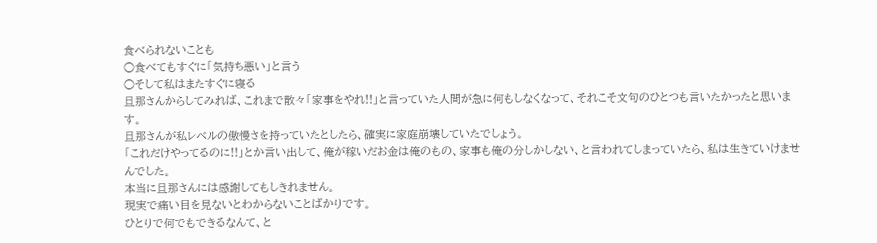食べられないことも
○食べてもすぐに「気持ち悪い」と言う
○そして私はまたすぐに寝る
旦那さんからしてみれば、これまで散々「家事をやれ!!」と言っていた人間が急に何もしなくなって、それこそ文句のひとつも言いたかったと思います。
旦那さんが私レベルの傲慢さを持っていたとしたら、確実に家庭崩壊していたでしょう。
「これだけやってるのに!!」とか言い出して、俺が稼いだお金は俺のもの、家事も俺の分しかしない、と言われてしまっていたら、私は生きていけませんでした。
本当に旦那さんには感謝してもしきれません。
現実で痛い目を見ないとわからないことばかりです。
ひとりで何でもできるなんて、と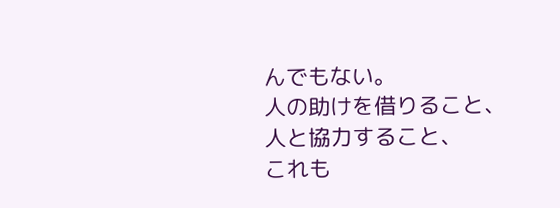んでもない。
人の助けを借りること、
人と協力すること、
これも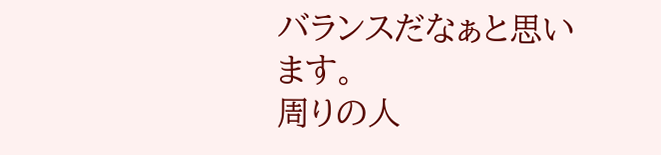バランスだなぁと思います。
周りの人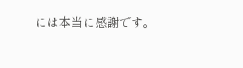には本当に感謝です。